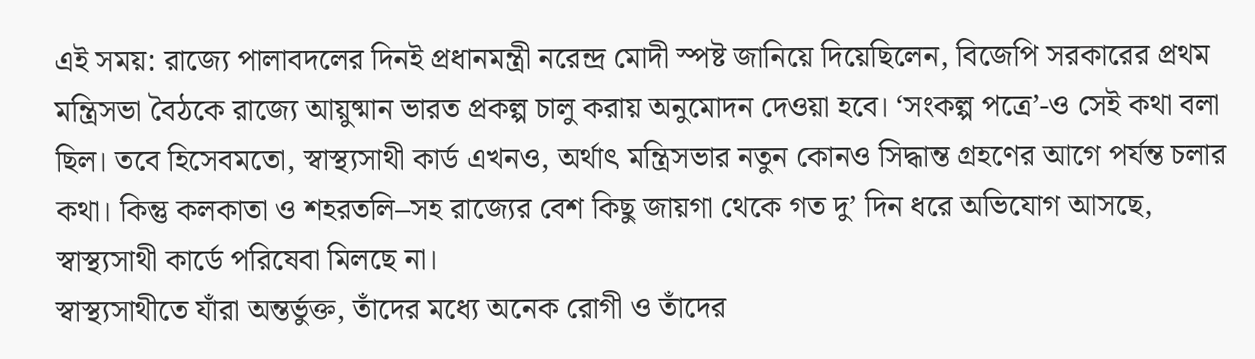এই সময়: রাজ্যে পালাবদলের দিনই প্রধানমন্ত্রী নরেন্দ্র মোদী স্পষ্ট জানিয়ে দিয়েছিলেন, বিজেপি সরকারের প্রথম মন্ত্রিসভা বৈঠকে রাজ্যে আয়ুষ্মান ভারত প্রকল্প চালু করায় অনুমোদন দেওয়া হবে। ‘সংকল্প পত্রে’-ও সেই কথা বলা ছিল। তবে হিসেবমতো, স্বাস্থ্যসাথী কার্ড এখনও, অর্থাৎ মন্ত্রিসভার নতুন কোনও সিদ্ধান্ত গ্রহণের আগে পর্যন্ত চলার কথা। কিন্তু কলকাতা ও শহরতলি–সহ রাজ্যের বেশ কিছু জায়গা থেকে গত দু’ দিন ধরে অভিযোগ আসছে, স্বাস্থ্যসাথী কার্ডে পরিষেবা মিলছে না।
স্বাস্থ্যসাথীতে যাঁরা অন্তর্ভুক্ত, তাঁদের মধ্যে অনেক রোগী ও তাঁদের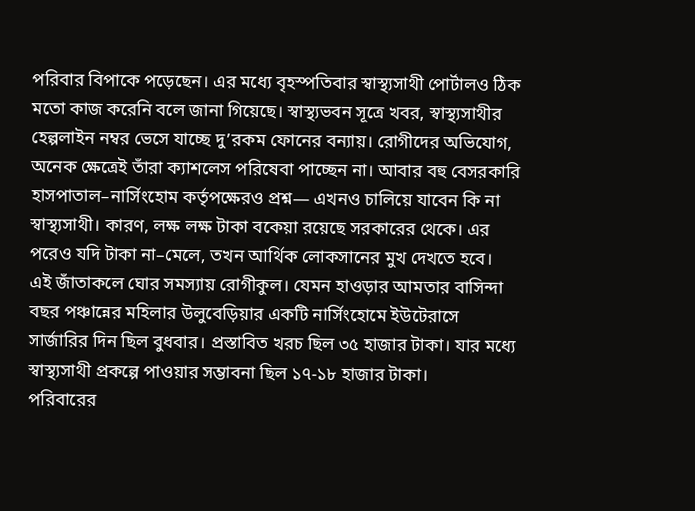পরিবার বিপাকে পড়েছেন। এর মধ্যে বৃহস্পতিবার স্বাস্থ্যসাথী পোর্টালও ঠিক মতো কাজ করেনি বলে জানা গিয়েছে। স্বাস্থ্যভবন সূত্রে খবর, স্বাস্থ্যসাথীর হেল্পলাইন নম্বর ভেসে যাচ্ছে দু’রকম ফোনের বন্যায়। রোগীদের অভিযোগ, অনেক ক্ষেত্রেই তাঁরা ক্যাশলেস পরিষেবা পাচ্ছেন না। আবার বহু বেসরকারি হাসপাতাল–নার্সিংহোম কর্তৃপক্ষেরও প্রশ্ন— এখনও চালিয়ে যাবেন কি না স্বাস্থ্যসাথী। কারণ, লক্ষ লক্ষ টাকা বকেয়া রয়েছে সরকারের থেকে। এর পরেও যদি টাকা না–মেলে, তখন আর্থিক লোকসানের মুখ দেখতে হবে।
এই জাঁতাকলে ঘোর সমস্যায় রোগীকুল। যেমন হাওড়ার আমতার বাসিন্দা বছর পঞ্চান্নের মহিলার উলুবেড়িয়ার একটি নার্সিংহোমে ইউটেরাসে সার্জারির দিন ছিল বুধবার। প্রস্তাবিত খরচ ছিল ৩৫ হাজার টাকা। যার মধ্যে স্বাস্থ্যসাথী প্রকল্পে পাওয়ার সম্ভাবনা ছিল ১৭-১৮ হাজার টাকা।
পরিবারের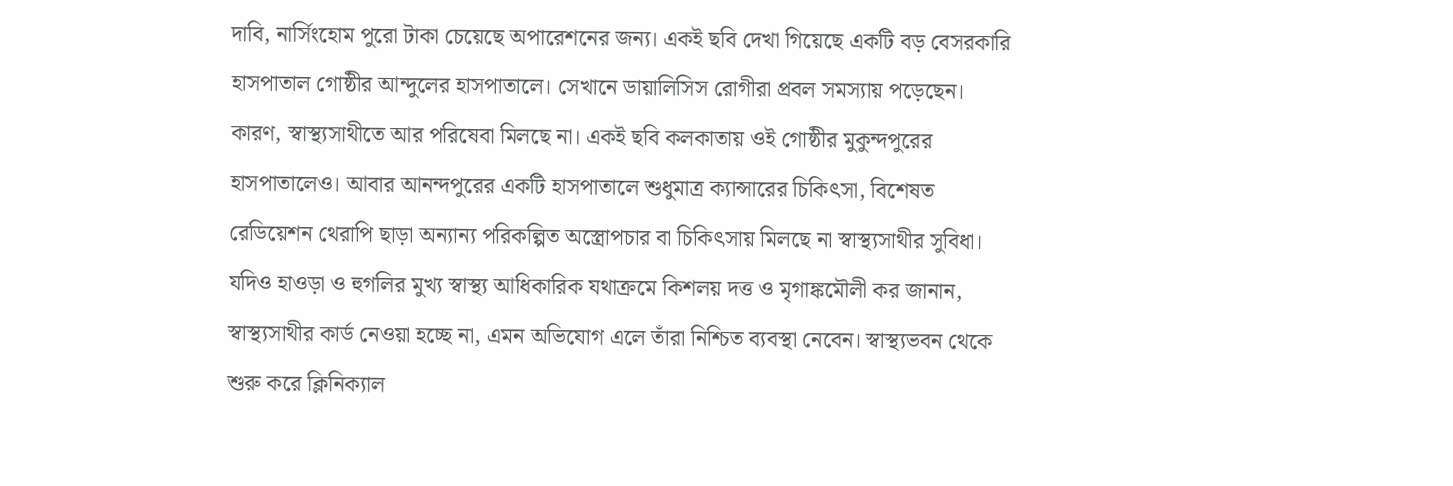দাবি, নার্সিংহোম পুরো টাকা চেয়েছে অপারেশনের জন্য। একই ছবি দেখা গিয়েছে একটি বড় বেসরকারি হাসপাতাল গোষ্ঠীর আন্দুলের হাসপাতালে। সেখানে ডায়ালিসিস রোগীরা প্রবল সমস্যায় পড়েছেন। কারণ, স্বাস্থ্যসাথীতে আর পরিষেবা মিলছে না। একই ছবি কলকাতায় ওই গোষ্ঠীর মুকুন্দপুরের হাসপাতালেও। আবার আনন্দপুরের একটি হাসপাতালে শুধুমাত্র ক্যান্সারের চিকিৎসা, বিশেষত রেডিয়েশন থেরাপি ছাড়া অন্যান্য পরিকল্পিত অস্ত্রোপচার বা চিকিৎসায় মিলছে না স্বাস্থ্যসাথীর সুবিধা।
যদিও হাওড়া ও হুগলির মুখ্য স্বাস্থ্য আধিকারিক যথাক্রমে কিশলয় দত্ত ও মৃগাঙ্কমৌলী কর জানান, স্বাস্থ্যসাথীর কার্ড নেওয়া হচ্ছে না, এমন অভিযোগ এলে তাঁরা নিশ্চিত ব্যবস্থা নেবেন। স্বাস্থ্যভবন থেকে শুরু করে ক্লিনিক্যাল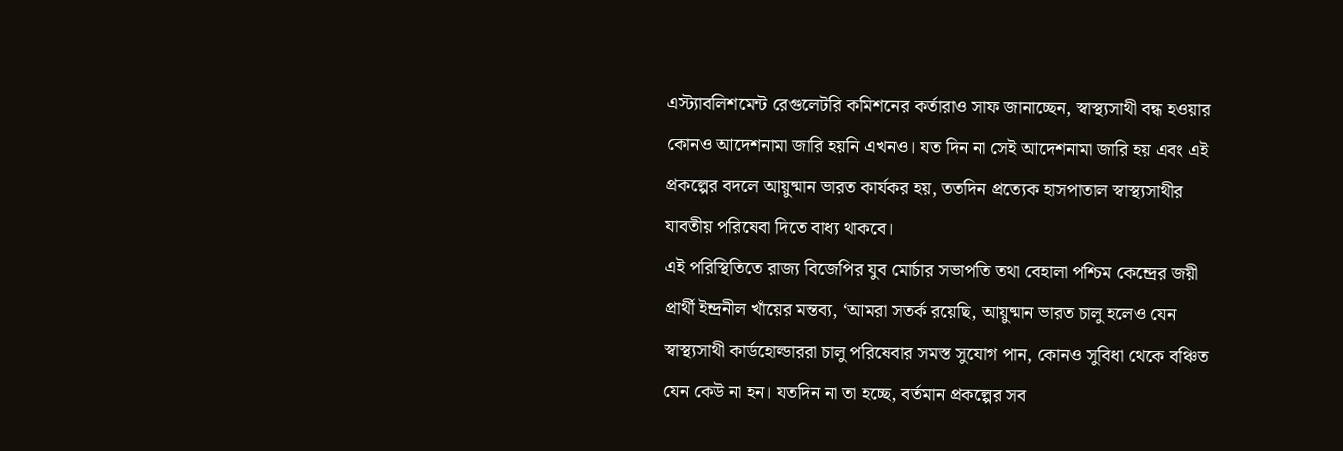এস্ট্যাবলিশমেন্ট রেগুলেটরি কমিশনের কর্তারাও সাফ জানাচ্ছেন, স্বাস্থ্যসাথী বন্ধ হওয়ার কোনও আদেশনামা জারি হয়নি এখনও। যত দিন না সেই আদেশনামা জারি হয় এবং এই প্রকল্পের বদলে আয়ুষ্মান ভারত কার্যকর হয়, ততদিন প্রত্যেক হাসপাতাল স্বাস্থ্যসাথীর যাবতীয় পরিষেবা দিতে বাধ্য থাকবে।
এই পরিস্থিতিতে রাজ্য বিজেপির যুব মোর্চার সভাপতি তথা বেহালা পশ্চিম কেন্দ্রের জয়ী প্রার্থী ইন্দ্রনীল খাঁয়ের মন্তব্য, ‘আমরা সতর্ক রয়েছি, আয়ুষ্মান ভারত চালু হলেও যেন স্বাস্থ্যসাথী কার্ডহোল্ডাররা চালু পরিষেবার সমস্ত সুযোগ পান, কোনও সুবিধা থেকে বঞ্চিত যেন কেউ না হন। যতদিন না তা হচ্ছে, বর্তমান প্রকল্পের সব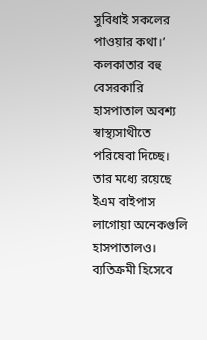সুবিধাই সকলের পাওয়ার কথা।’ কলকাতার বহু বেসরকারি হাসপাতাল অবশ্য স্বাস্থ্যসাথীতে পরিষেবা দিচ্ছে। তার মধ্যে রয়েছে ইএম বাইপাস লাগোয়া অনেকগুলি হাসপাতালও।
ব্যতিক্রমী হিসেবে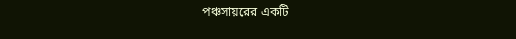পঞ্চসায়রের একটি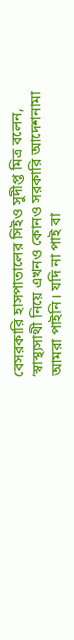বেসরকারি হাসপাতালের সিইও সুদীপ্ত মিত্র বলেন, ‘স্বাস্থ্যসাথী নিয়ে এখনও কোনও সরকারি আদেশনামা আমরা পাইনি। যদি না পাই বা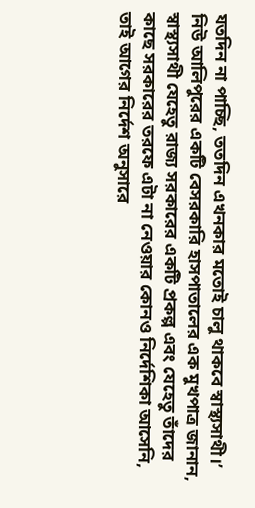যতদিন না পাচ্ছি, ততদিন এখনকার মতোই চালু থাকবে স্বাস্থ্যসাথী।’ নিউ আলিপুরের একটি বেসরকারি হাসপাতালের এক মুখপাত্র জানান, স্বাস্থ্যসাথী যেহেতু রাজ্য সরকারের একটি প্রকল্প এবং যেহেতু তাঁদের কাছে সরকারের তরফে এটা না নেওয়ার কোনও নির্দেশিকা আসেনি, তাই আগের নির্দেশ অনুসারে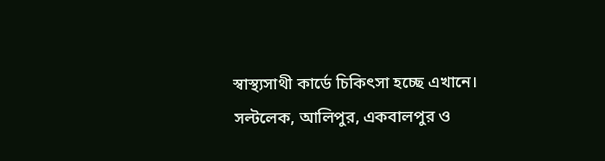স্বাস্থ্যসাথী কার্ডে চিকিৎসা হচ্ছে এখানে। সল্টলেক, আলিপুর, একবালপুর ও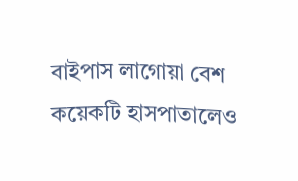বাইপাস লাগোয়া বেশ কয়েকটি হাসপাতালেও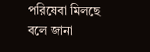পরিষেবা মিলছে বলে জানা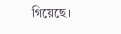গিয়েছে।